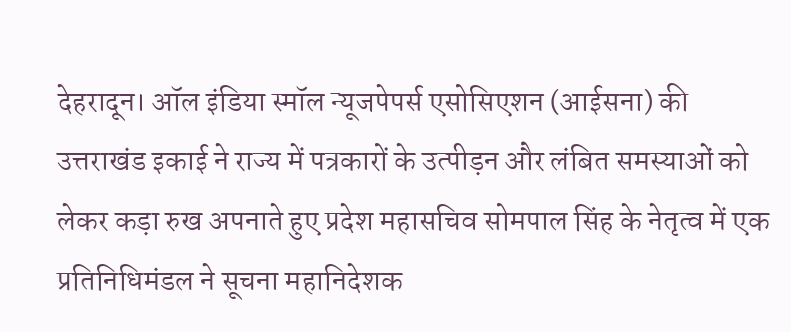देहरादून। ऑल इंडिया स्मॉल न्यूजपेपर्स एसोसिएशन (आईसना) की उत्तराखंड इकाई ने राज्य में पत्रकारों के उत्पीड़न और लंबित समस्याओं को लेकर कड़ा रुख अपनाते हुए प्रदेश महासचिव सोमपाल सिंह के नेतृत्व में एक प्रतिनिधिमंडल ने सूचना महानिदेशक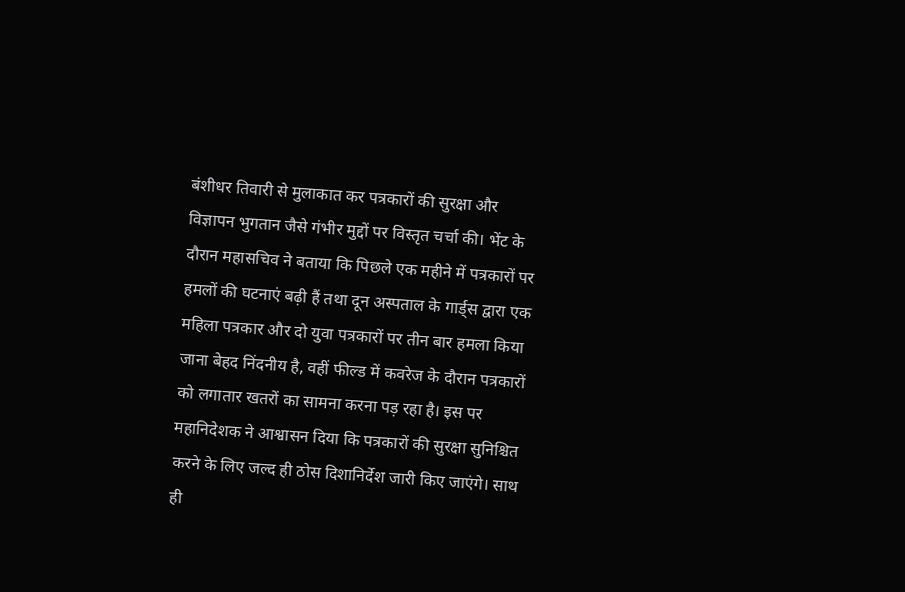बंशीधर तिवारी से मुलाकात कर पत्रकारों की सुरक्षा और विज्ञापन भुगतान जैसे गंभीर मुद्दों पर विस्तृत चर्चा की। भेंट के दौरान महासचिव ने बताया कि पिछले एक महीने में पत्रकारों पर हमलों की घटनाएं बढ़ी हैं तथा दून अस्पताल के गार्ड्स द्वारा एक महिला पत्रकार और दो युवा पत्रकारों पर तीन बार हमला किया जाना बेहद निंदनीय है, वहीं फील्ड में कवरेज के दौरान पत्रकारों को लगातार खतरों का सामना करना पड़ रहा है। इस पर महानिदेशक ने आश्वासन दिया कि पत्रकारों की सुरक्षा सुनिश्चित करने के लिए जल्द ही ठोस दिशानिर्देश जारी किए जाएंगे। साथ ही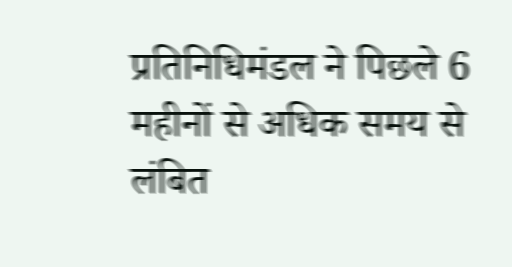प्रतिनिधिमंडल ने पिछले 6 महीनों से अधिक समय से लंबित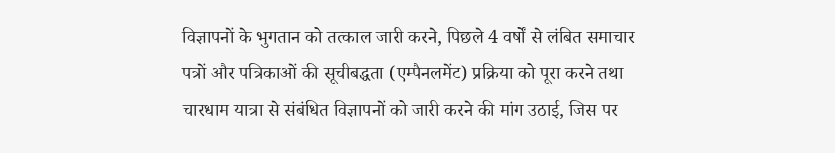विज्ञापनों के भुगतान को तत्काल जारी करने, पिछले 4 वर्षों से लंबित समाचार पत्रों और पत्रिकाओं की सूचीबद्धता (एम्पैनलमेंट) प्रक्रिया को पूरा करने तथा चारधाम यात्रा से संबंधित विज्ञापनों को जारी करने की मांग उठाई, जिस पर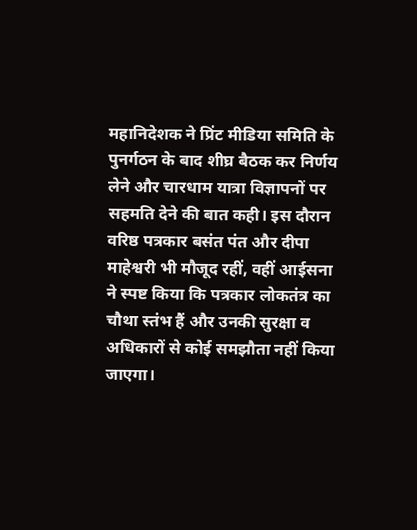महानिदेशक ने प्रिंट मीडिया समिति के पुनर्गठन के बाद शीघ्र बैठक कर निर्णय लेने और चारधाम यात्रा विज्ञापनों पर सहमति देने की बात कही। इस दौरान वरिष्ठ पत्रकार बसंत पंत और दीपा माहेश्वरी भी मौजूद रहीं, वहीं आईसना ने स्पष्ट किया कि पत्रकार लोकतंत्र का चौथा स्तंभ हैं और उनकी सुरक्षा व अधिकारों से कोई समझौता नहीं किया जाएगा।